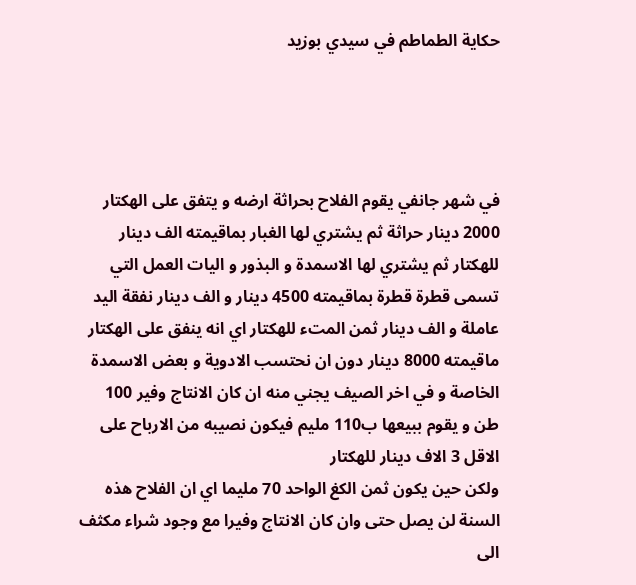حكاية الطماطم في سيدي بوزيد




في شهر جانفي يقوم الفلاح بحراثة ارضه و يتفق على الهكتار 2000 دينار حراثة ثم يشتري لها الغبار بماقيمته الف دينار للهكتار ثم يشتري لها الاسمدة و البذور و اليات العمل التي تسمى قطرة قطرة بماقيمته 4500 دينار و الف دينار نفقة اليد عاملة و الف دينار ثمن المتء للهكتار اي انه ينفق على الهكتار ماقيمته 8000 دينار دون ان نحتسب الادوية و بعض الاسمدة الخاصة و في اخر الصيف يجني منه ان كان الانتاج وفير 100 طن و يقوم ببيعها ب110 مليم فيكون نصيبه من الارباح على الاقل 3 الاف دينار للهكتار
ولكن حين يكون ثمن الكغ الواحد 70 مليما اي ان الفلاح هذه السنة لن يصل حتى وان كان الانتاج وفيرا مع وجود شراء مكثف الى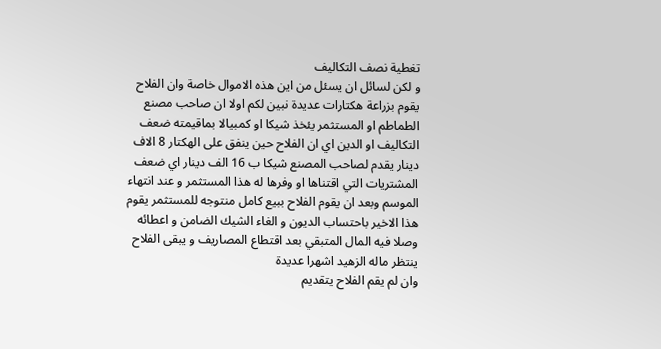تغطية نصف التكاليف
و لكن لسائل ان يسئل من اين هذه الاموال خاصة وان الفلاح يقوم بزراعة هكتارات عديدة نبين لكم اولا ان صاحب مصنع الطماطم او المستثمر يئخذ شيكا او كمبيالا بماقيمته ضعف التكاليف او الدين اي ان الفلاح حين ينفق على الهكتار 8 الاف دينار يقدم لصاحب المصنع شيكا ب 16 الف دينار اي ضعف المشتريات التي اقتناها او وفرها له هذا المستثمر و عند انتهاء الموسم وبعد ان يقوم الفلاح ببيع كامل منتوجه للمستثمر يقوم هذا الاخير باحتساب الديون و الغاء الشيك الضامن و اعطائه وصلا فيه المال المتبقي بعد اقتطاع المصاريف و يبقى الفلاح ينتظر ماله الزهيد اشهرا عديدة
وان لم يقم الفلاح يتقديم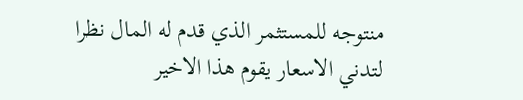منتوجه للمستثمر الذي قدم له المال نظرا لتدني الاسعار يقوم هذا الاخير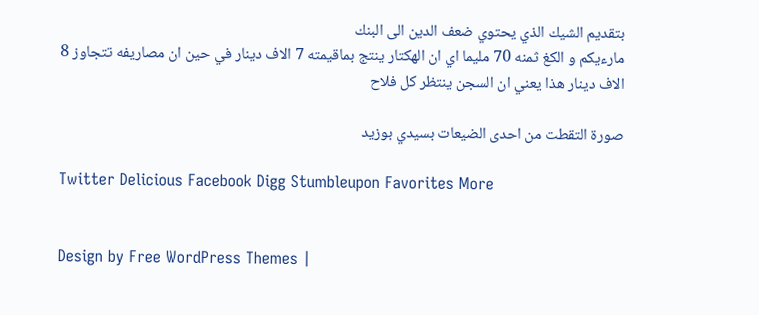بتقديم الشيك الذي يحتوي ضعف الدين الى البنك
مارءيكم و الكغ ثمنه 70 مليما اي ان الهكتار ينتج بماقيمته 7 الاف دينار في حين ان مصاريفه تتجاوز 8 الاف دينار هذا يعني ان السجن ينتظر كل فلاح

صورة التقطت من احدى الضيعات بسيدي بوزيد

Twitter Delicious Facebook Digg Stumbleupon Favorites More


Design by Free WordPress Themes |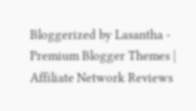Bloggerized by Lasantha - Premium Blogger Themes | Affiliate Network Reviews